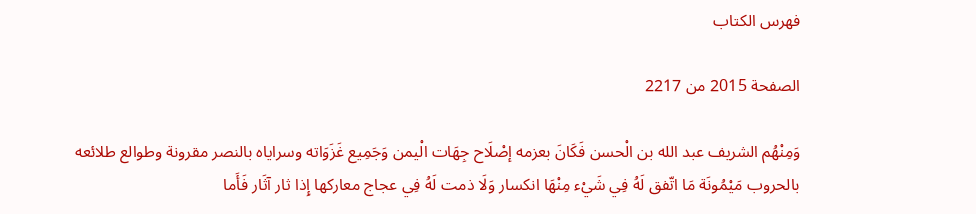فهرس الكتاب

الصفحة 2015 من 2217

وَمِنْهُم الشريف عبد الله بن الْحسن فَكَانَ بعزمه إصْلَاح جِهَات الْيمن وَجَمِيع غَزَوَاته وسراياه بالنصر مقرونة وطوالع طلائعه بالحروب مَيْمُونَة مَا اتّفق لَهُ فِي شَيْء مِنْهَا انكسار وَلَا ذمت لَهُ فِي عجاج معاركها إِذا ثار آثَار فَأَما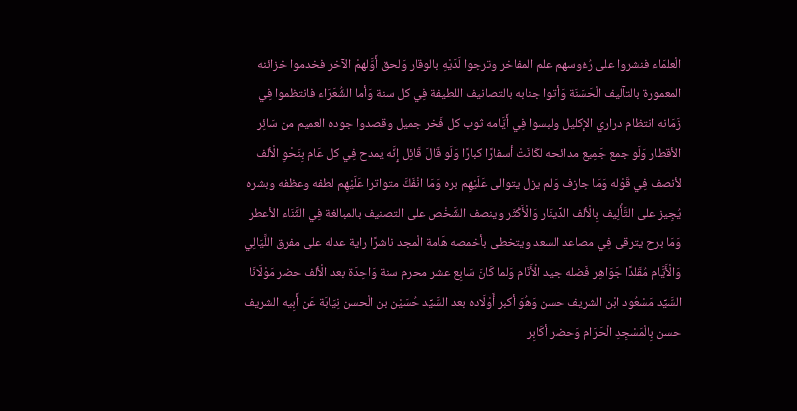الْعلمَاء فنشروا على رُءُوسهم علم المفاخر وترجوا لَدَيْهِ بالوقار وَلحق أَوَّلهمْ الآخر فخدموا خزائنه المعمورة بالتآليف الْحَسَنَة وَأتوا جنابه بالتصانيف اللطيفة فِي كل سنة وَأما الشُّعَرَاء فانتظموا فِي زَمَانه انتظام دراري الإكليل ولبسوا فِي أَيَّامه ثوب كل فَخر جميل وقصدوا جوده العميم من سَائِر الأقطار وَلَو جمع جَمِيع مدائحه لكَانَتْ أسفارًا كبارًا وَلَو قَالَ قَائِل إِنَّه يمدح فِي كل عَام بِنَحْوِ الْألف لأنصف فِي قَوْله وَمَا جازف وَلم يزل يتوالى عَلَيْهِم بره وَمَا انْفَكَّ متواترا عَلَيْهِم لطفه وعظفه وبشره يُجِيز على التَّأْلِيف بِالْألف الدِّينَار وَالْأَكْثَر وينصف الشَّخْص على التصنيف بالمبالغة فِي الثَّنَاء الأعطر وَمَا برح يترقى فِي مصاعد السعد ويتخطى بأخمصه هَامة الْمجد ناشرًا راية عدله على مفرق اللَّيَالِي وَالْأَيَّام مُقَلدًا جَوَاهِر فَضله جيد الْأَنَام وَلما كَانَ سَابِع عشر محرم سنة وَاحِدَة بعد الْألف حضر مَوْلَانَا السَّيِّد مَسْعُود ابْن الشريف حسن وَهُوَ أكبر أَوْلَاده بعد السَّيِّد حُسَيْن بن الْحسن نِيَابَة عَن أَبِيه الشريف حسن بِالْمَسْجِدِ الْحَرَام وَحضر أكَابِر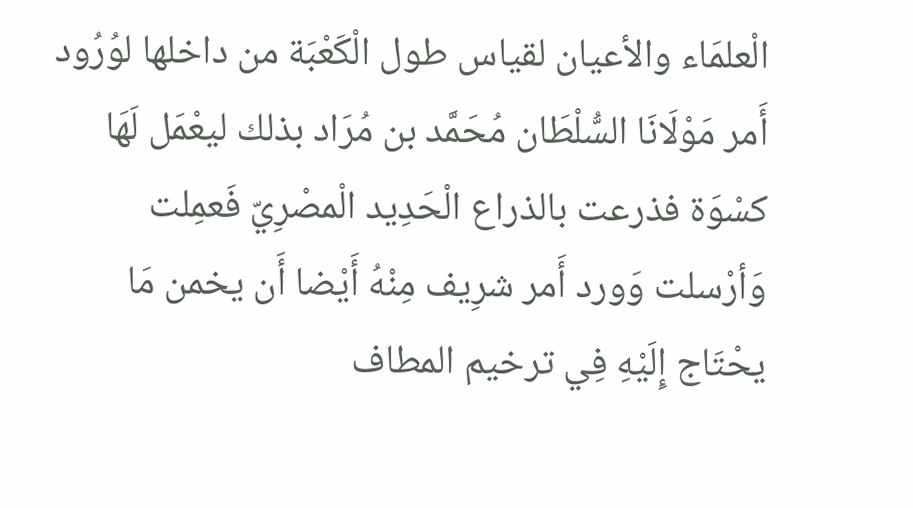الْعلمَاء والأعيان لقياس طول الْكَعْبَة من داخلها لوُرُود أَمر مَوْلَانَا السُّلْطَان مُحَمَّد بن مُرَاد بذلك ليعْمَل لَهَا كسْوَة فذرعت بالذراع الْحَدِيد الْمصْرِيّ فَعمِلت وَأرْسلت وَورد أَمر شرِيف مِنْهُ أَيْضا أَن يخمن مَا يحْتَاج إِلَيْهِ فِي ترخيم المطاف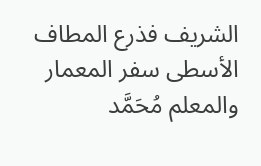الشريف فذرع المطاف الأسطى سفر المعمار والمعلم مُحَمَّد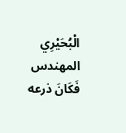الْبُحَيْرِي المهندس فَكَانَ ذرعه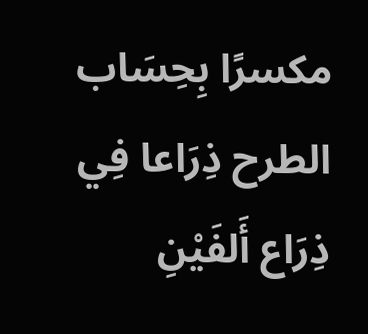مكسرًا بِحِسَاب الطرح ذِرَاعا فِي ذِرَاع أَلفَيْنِ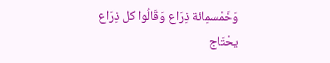وَخَمْسمِائة ذِرَاع وَقَالُوا كل ذِرَاع يحْتَاج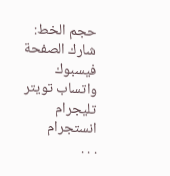حجم الخط:
شارك الصفحة
فيسبوك واتساب تويتر تليجرام انستجرام
. . .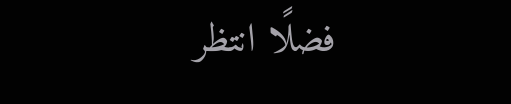فضلًا انتظر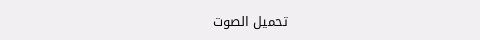تحميل الصوت